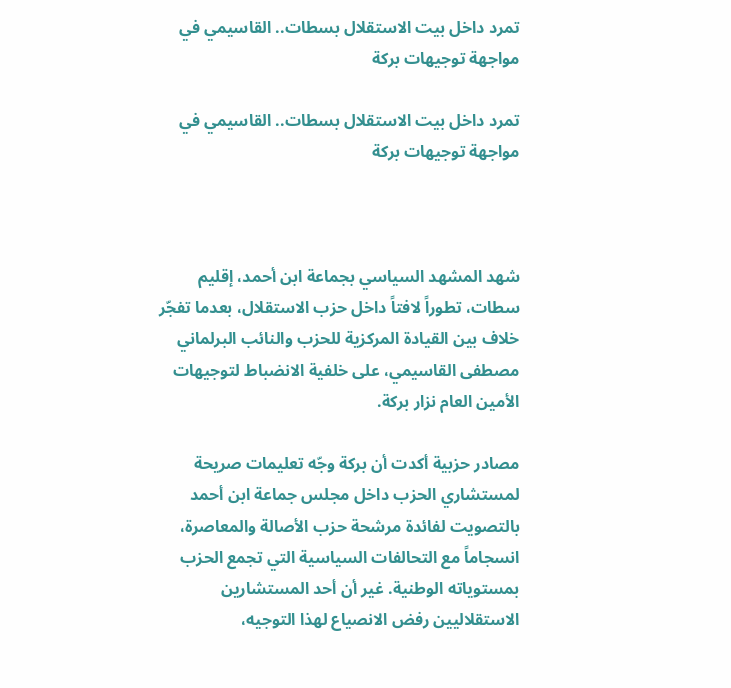تمرد داخل بيت الاستقلال بسطات.. القاسيمي في مواجهة توجيهات بركة

تمرد داخل بيت الاستقلال بسطات.. القاسيمي في مواجهة توجيهات بركة



شهد المشهد السياسي بجماعة ابن أحمد، إقليم سطات، تطوراً لافتاً داخل حزب الاستقلال، بعدما تفجّر خلاف بين القيادة المركزية للحزب والنائب البرلماني مصطفى القاسيمي، على خلفية الانضباط لتوجيهات الأمين العام نزار بركة.

مصادر حزبية أكدت أن بركة وجّه تعليمات صريحة لمستشاري الحزب داخل مجلس جماعة ابن أحمد بالتصويت لفائدة مرشحة حزب الأصالة والمعاصرة، انسجاماً مع التحالفات السياسية التي تجمع الحزب بمستوياته الوطنية. غير أن أحد المستشارين الاستقلاليين رفض الانصياع لهذا التوجيه،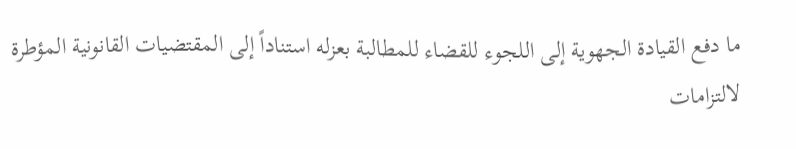ما دفع القيادة الجهوية إلى اللجوء للقضاء للمطالبة بعزله استناداً إلى المقتضيات القانونية المؤطرة لالتزامات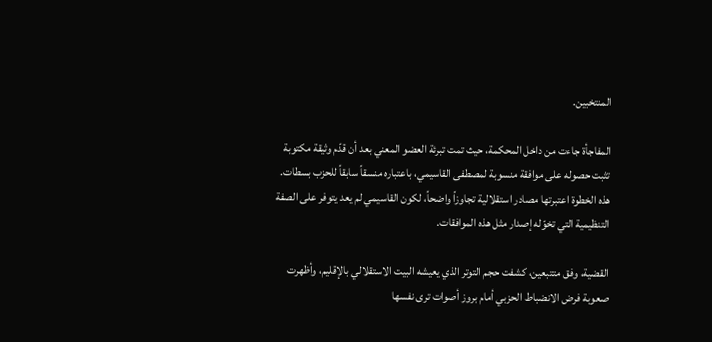المنتخبين.

المفاجأة جاءت من داخل المحكمة، حيث تمت تبرئة العضو المعني بعد أن قدّم وثيقة مكتوبة تثبت حصوله على موافقة منسوبة لمصطفى القاسيمي، باعتباره منسقاً سابقاً للحزب بسطات. هذه الخطوة اعتبرتها مصادر استقلالية تجاوزاً واضحاً، لكون القاسيمي لم يعد يتوفر على الصفة التنظيمية التي تخوّله إصدار مثل هذه الموافقات.

القضية، وفق متتبعين، كشفت حجم التوتر الذي يعيشه البيت الاستقلالي بالإقليم، وأظهرت صعوبة فرض الانضباط الحزبي أمام بروز أصوات ترى نفسها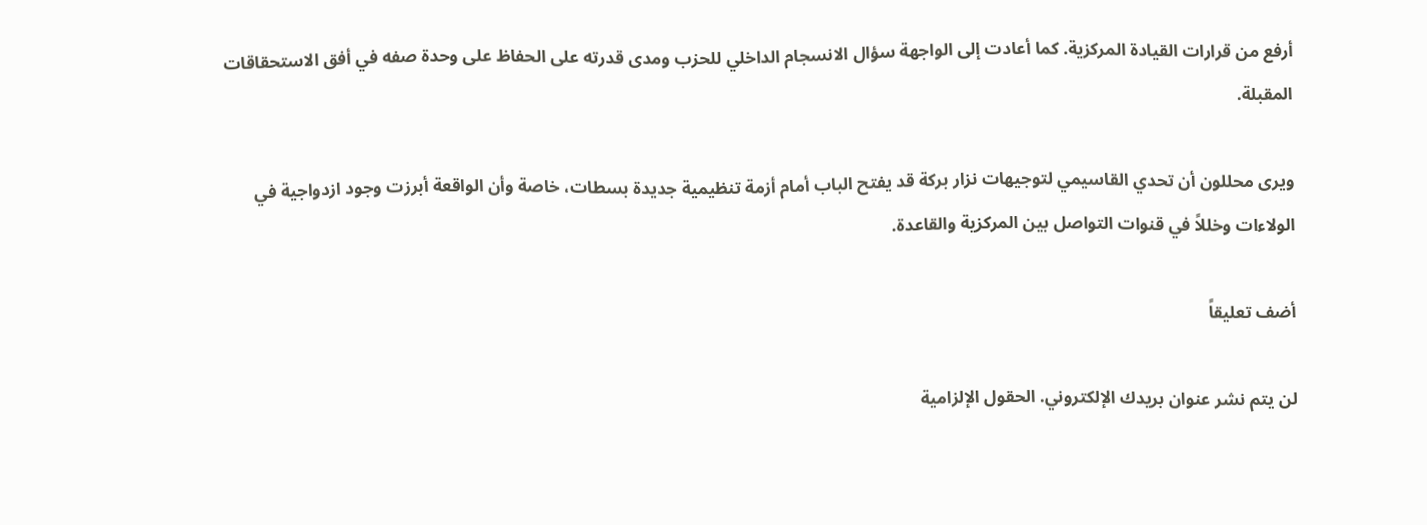أرفع من قرارات القيادة المركزية. كما أعادت إلى الواجهة سؤال الانسجام الداخلي للحزب ومدى قدرته على الحفاظ على وحدة صفه في أفق الاستحقاقات المقبلة.

ويرى محللون أن تحدي القاسيمي لتوجيهات نزار بركة قد يفتح الباب أمام أزمة تنظيمية جديدة بسطات، خاصة وأن الواقعة أبرزت وجود ازدواجية في الولاءات وخللاً في قنوات التواصل بين المركزية والقاعدة.

أضف تعليقاً

لن يتم نشر عنوان بريدك الإلكتروني. الحقول الإلزامية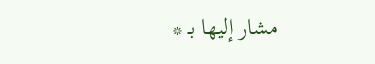مشار إليها بـ *